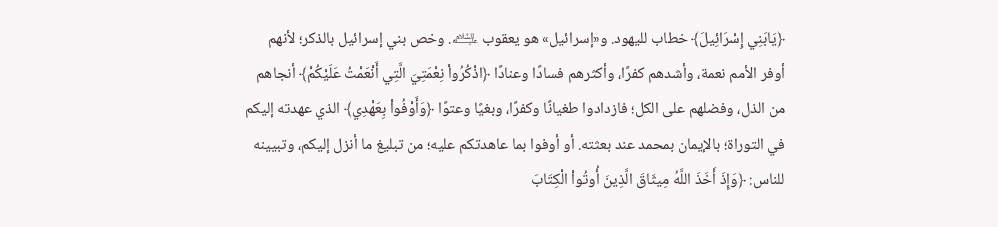﴿يَابَنِي إِسْرَائِيلَ﴾ خطاب لليهود. و«إسرائيل» هو يعقوب ﵇. وخص بني إسرائيل بالذكر؛ لأنهم أوفر الأمم نعمة، وأشدهم كفرًا، وأكثرهم فسادًا وعنادًا ﴿اذْكُرُواْ نِعْمَتِيَ الَّتِي أَنْعَمْتُ عَلَيْكُمْ﴾ أنجاهم من الذل، وفضلهم على الكل؛ فازدادوا طغيانًا وكفرًا، وبغيًا وعتوًا ﴿وَأَوْفُواْ بِعَهْدِي﴾ الذي عهدته إليكم في التوراة؛ بالإيمان بمحمد عند بعثته. أو أوفوا بما عاهدتكم عليه؛ من تبليغ ما أنزل إليكم، وتبيينه للناس: ﴿وَإِذَ أَخَذَ اللَّهُ مِيثَاقَ الَّذِينَ أُوتُواْ الْكِتَابَ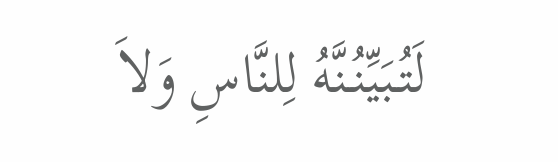لَتُبَيِّنُنَّهُ لِلنَّاسِ وَلاَ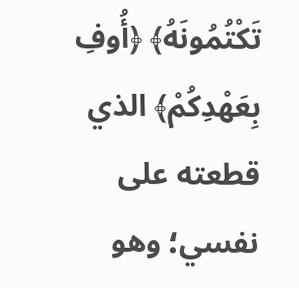تَكْتُمُونَهُ﴾ ﴿أُوفِ بِعَهْدِكُمْ﴾ الذي قطعته على نفسي؛ وهو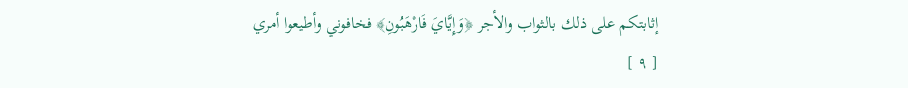إثابتكم على ذلك بالثواب والأجر ﴿وَإِيَّايَ فَارْهَبُونِ﴾ فخافوني وأطيعوا أمري
[ ٩ ]